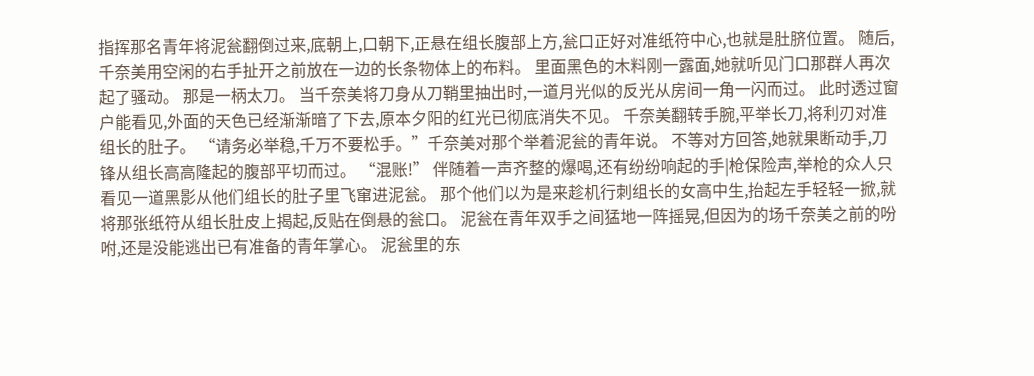指挥那名青年将泥瓮翻倒过来,底朝上,口朝下,正悬在组长腹部上方,瓮口正好对准纸符中心,也就是肚脐位置。 随后,千奈美用空闲的右手扯开之前放在一边的长条物体上的布料。 里面黑色的木料刚一露面,她就听见门口那群人再次起了骚动。 那是一柄太刀。 当千奈美将刀身从刀鞘里抽出时,一道月光似的反光从房间一角一闪而过。 此时透过窗户能看见,外面的天色已经渐渐暗了下去,原本夕阳的红光已彻底消失不见。 千奈美翻转手腕,平举长刀,将利刃对准组长的肚子。 “请务必举稳,千万不要松手。”千奈美对那个举着泥瓮的青年说。 不等对方回答,她就果断动手,刀锋从组长高高隆起的腹部平切而过。 “混账!” 伴随着一声齐整的爆喝,还有纷纷响起的手|枪保险声,举枪的众人只看见一道黑影从他们组长的肚子里飞窜进泥瓮。 那个他们以为是来趁机行刺组长的女高中生,抬起左手轻轻一掀,就将那张纸符从组长肚皮上揭起,反贴在倒悬的瓮口。 泥瓮在青年双手之间猛地一阵摇晃,但因为的场千奈美之前的吩咐,还是没能逃出已有准备的青年掌心。 泥瓮里的东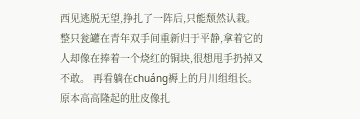西见逃脱无望,挣扎了一阵后,只能颓然认栽。 整只瓮罐在青年双手间重新归于平静,拿着它的人却像在捧着一个烧红的铜块,很想甩手扔掉又不敢。 再看躺在chuáng褥上的月川组组长。 原本高高隆起的肚皮像扎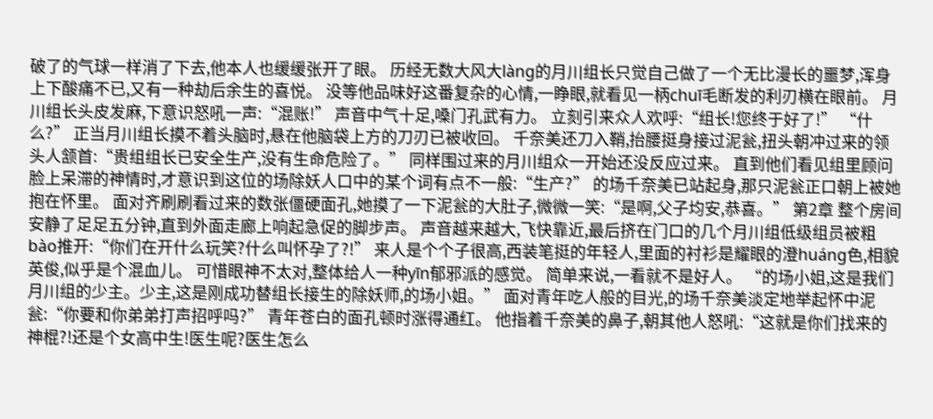破了的气球一样消了下去,他本人也缓缓张开了眼。 历经无数大风大làng的月川组长只觉自己做了一个无比漫长的噩梦,浑身上下酸痛不已,又有一种劫后余生的喜悦。 没等他品味好这番复杂的心情,一睁眼,就看见一柄chuī毛断发的利刃横在眼前。 月川组长头皮发麻,下意识怒吼一声:“混账!” 声音中气十足,嗓门孔武有力。 立刻引来众人欢呼:“组长!您终于好了!” “什么?” 正当月川组长摸不着头脑时,悬在他脑袋上方的刀刃已被收回。 千奈美还刀入鞘,抬腰挺身接过泥瓮,扭头朝冲过来的领头人颔首:“贵组组长已安全生产,没有生命危险了。” 同样围过来的月川组众一开始还没反应过来。 直到他们看见组里顾问脸上呆滞的神情时,才意识到这位的场除妖人口中的某个词有点不一般:“生产?” 的场千奈美已站起身,那只泥瓮正口朝上被她抱在怀里。 面对齐刷刷看过来的数张僵硬面孔,她摸了一下泥瓮的大肚子,微微一笑:“是啊,父子均安,恭喜。” 第2章 整个房间安静了足足五分钟,直到外面走廊上响起急促的脚步声。 声音越来越大,飞快靠近,最后挤在门口的几个月川组低级组员被粗bào推开:“你们在开什么玩笑?什么叫怀孕了?!” 来人是个个子很高,西装笔挺的年轻人,里面的衬衫是耀眼的澄huáng色,相貌英俊,似乎是个混血儿。 可惜眼神不太对,整体给人一种yīn郁邪派的感觉。 简单来说,一看就不是好人。 “的场小姐,这是我们月川组的少主。少主,这是刚成功替组长接生的除妖师,的场小姐。” 面对青年吃人般的目光,的场千奈美淡定地举起怀中泥瓮:“你要和你弟弟打声招呼吗?” 青年苍白的面孔顿时涨得通红。 他指着千奈美的鼻子,朝其他人怒吼:“这就是你们找来的神棍?!还是个女高中生!医生呢?医生怎么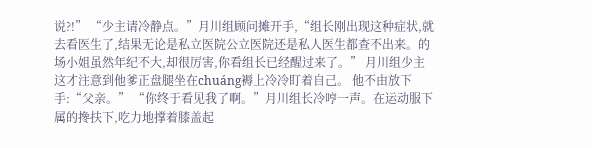说?!” “少主请冷静点。”月川组顾问摊开手,“组长刚出现这种症状,就去看医生了,结果无论是私立医院公立医院还是私人医生都查不出来。的场小姐虽然年纪不大,却很厉害,你看组长已经醒过来了。” 月川组少主这才注意到他爹正盘腿坐在chuáng褥上冷冷盯着自己。 他不由放下手:“父亲。” “你终于看见我了啊。”月川组长冷哼一声。在运动服下属的搀扶下,吃力地撑着膝盖起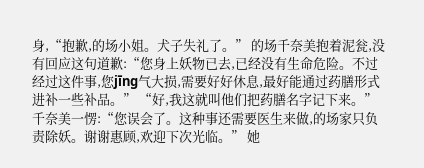身,“抱歉,的场小姐。犬子失礼了。” 的场千奈美抱着泥瓮,没有回应这句道歉:“您身上妖物已去,已经没有生命危险。不过经过这件事,您jīng气大损,需要好好休息,最好能通过药膳形式进补一些补品。” “好,我这就叫他们把药膳名字记下来。” 千奈美一愣:“您误会了。这种事还需要医生来做,的场家只负责除妖。谢谢惠顾,欢迎下次光临。” 她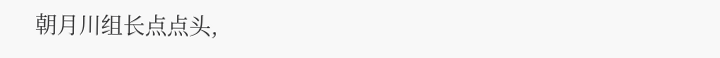朝月川组长点点头,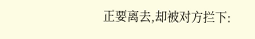正要离去,却被对方拦下: